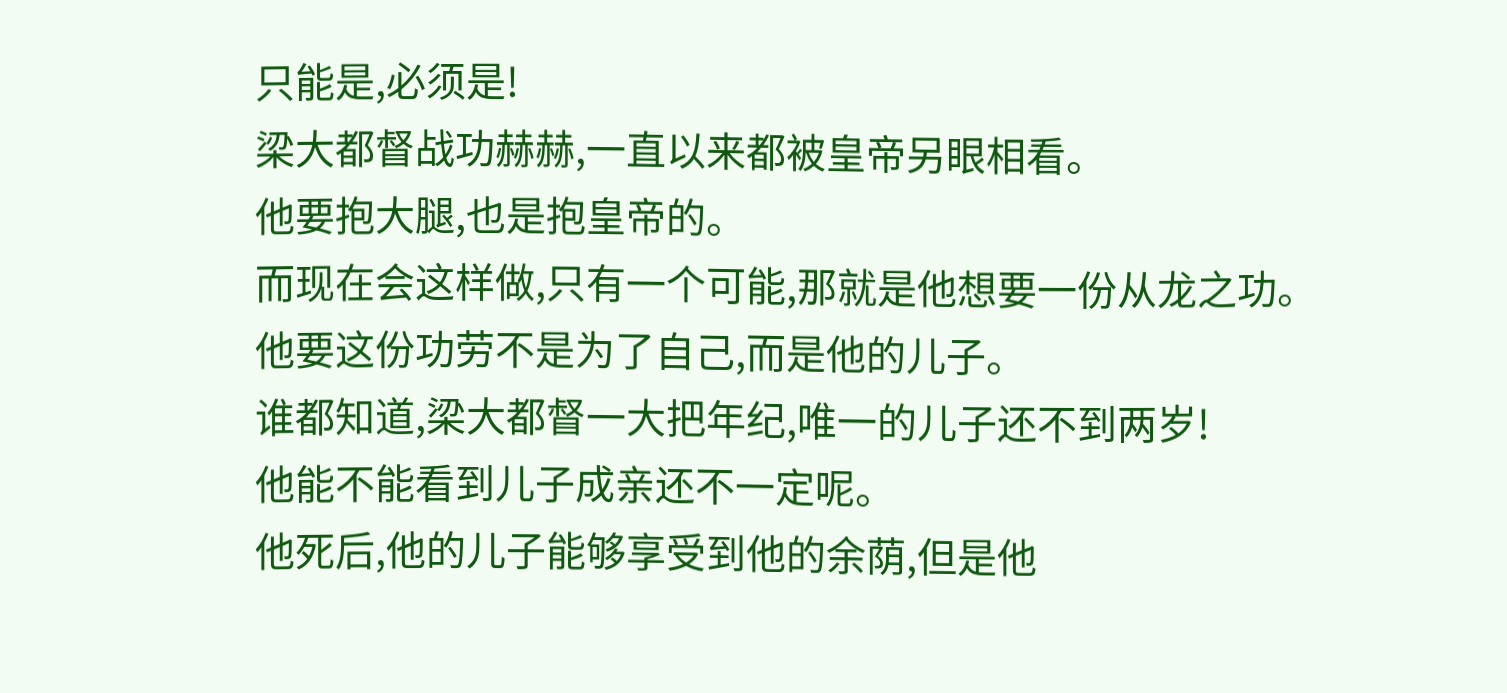只能是,必须是!
梁大都督战功赫赫,一直以来都被皇帝另眼相看。
他要抱大腿,也是抱皇帝的。
而现在会这样做,只有一个可能,那就是他想要一份从龙之功。
他要这份功劳不是为了自己,而是他的儿子。
谁都知道,梁大都督一大把年纪,唯一的儿子还不到两岁!
他能不能看到儿子成亲还不一定呢。
他死后,他的儿子能够享受到他的余荫,但是他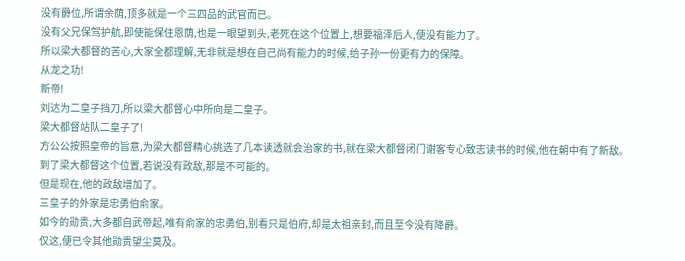没有爵位,所谓余荫,顶多就是一个三四品的武官而已。
没有父兄保驾护航,即使能保住恩荫,也是一眼望到头,老死在这个位置上,想要福泽后人,便没有能力了。
所以梁大都督的苦心,大家全都理解,无非就是想在自己尚有能力的时候,给子孙一份更有力的保障。
从龙之功!
新帝!
刘达为二皇子挡刀,所以梁大都督心中所向是二皇子。
梁大都督站队二皇子了!
方公公按照皇帝的旨意,为梁大都督精心挑选了几本读透就会治家的书,就在梁大都督闭门谢客专心致志读书的时候,他在朝中有了新敌。
到了梁大都督这个位置,若说没有政敌,那是不可能的。
但是现在,他的政敌增加了。
三皇子的外家是忠勇伯俞家。
如今的勋贵,大多都自武帝起,唯有俞家的忠勇伯,别看只是伯府,却是太祖亲封,而且至今没有降爵。
仅这,便已令其他勋贵望尘莫及。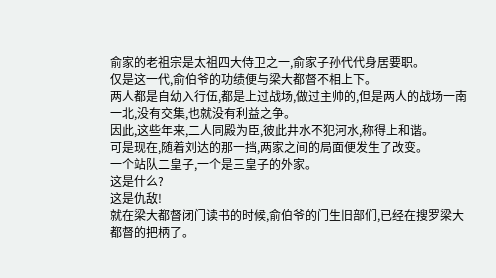俞家的老祖宗是太祖四大侍卫之一,俞家子孙代代身居要职。
仅是这一代,俞伯爷的功绩便与梁大都督不相上下。
两人都是自幼入行伍,都是上过战场,做过主帅的,但是两人的战场一南一北,没有交集,也就没有利益之争。
因此,这些年来,二人同殿为臣,彼此井水不犯河水,称得上和谐。
可是现在,随着刘达的那一挡,两家之间的局面便发生了改变。
一个站队二皇子,一个是三皇子的外家。
这是什么?
这是仇敌!
就在梁大都督闭门读书的时候,俞伯爷的门生旧部们,已经在搜罗梁大都督的把柄了。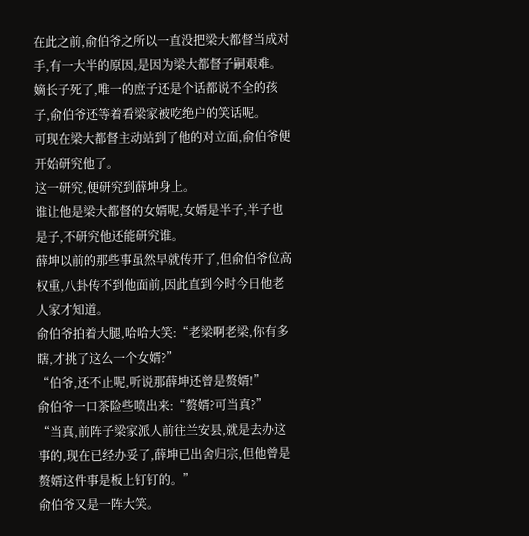在此之前,俞伯爷之所以一直没把梁大都督当成对手,有一大半的原因,是因为梁大都督子嗣艰难。
嫡长子死了,唯一的庶子还是个话都说不全的孩子,俞伯爷还等着看梁家被吃绝户的笑话呢。
可现在梁大都督主动站到了他的对立面,俞伯爷便开始研究他了。
这一研究,便研究到薛坤身上。
谁让他是梁大都督的女婿呢,女婿是半子,半子也是子,不研究他还能研究谁。
薛坤以前的那些事虽然早就传开了,但俞伯爷位高权重,八卦传不到他面前,因此直到今时今日他老人家才知道。
俞伯爷拍着大腿,哈哈大笑:“老梁啊老梁,你有多瞎,才挑了这么一个女婿?”
“伯爷,还不止呢,听说那薛坤还曾是赘婿!”
俞伯爷一口茶险些喷出来:“赘婿?可当真?”
“当真,前阵子梁家派人前往兰安县,就是去办这事的,现在已经办妥了,薛坤已出舍归宗,但他曾是赘婿这件事是板上钉钉的。”
俞伯爷又是一阵大笑。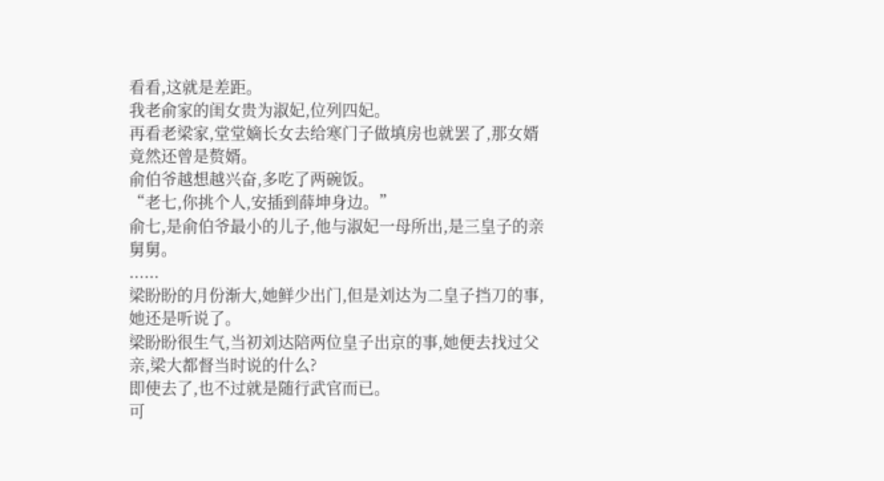看看,这就是差距。
我老俞家的闺女贵为淑妃,位列四妃。
再看老梁家,堂堂嫡长女去给寒门子做填房也就罢了,那女婿竟然还曾是赘婿。
俞伯爷越想越兴奋,多吃了两碗饭。
“老七,你挑个人,安插到薛坤身边。”
俞七,是俞伯爷最小的儿子,他与淑妃一母所出,是三皇子的亲舅舅。
......
梁盼盼的月份渐大,她鲜少出门,但是刘达为二皇子挡刀的事,她还是听说了。
梁盼盼很生气,当初刘达陪两位皇子出京的事,她便去找过父亲,梁大都督当时说的什么?
即使去了,也不过就是随行武官而已。
可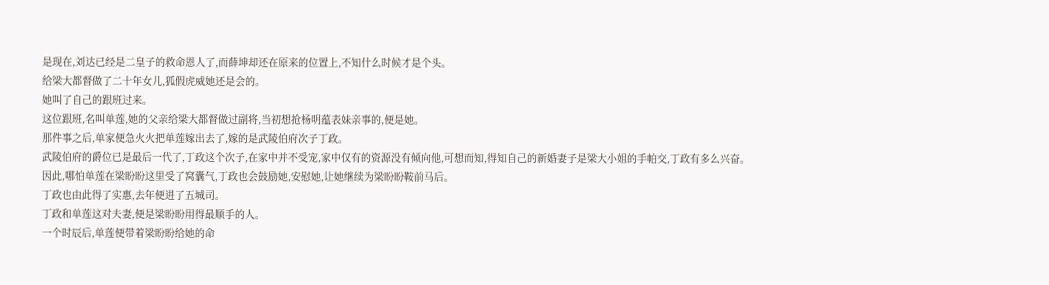是现在,刘达已经是二皇子的救命恩人了,而薛坤却还在原来的位置上,不知什么时候才是个头。
给梁大都督做了二十年女儿,狐假虎威她还是会的。
她叫了自己的跟班过来。
这位跟班,名叫单莲,她的父亲给梁大都督做过副将,当初想抢杨明蕴表妹亲事的,便是她。
那件事之后,单家便急火火把单莲嫁出去了,嫁的是武陵伯府次子丁政。
武陵伯府的爵位已是最后一代了,丁政这个次子,在家中并不受宠,家中仅有的资源没有倾向他,可想而知,得知自己的新婚妻子是梁大小姐的手帕交,丁政有多么兴奋。
因此,哪怕单莲在梁盼盼这里受了窝囊气,丁政也会鼓励她,安慰她,让她继续为梁盼盼鞍前马后。
丁政也由此得了实惠,去年便进了五城司。
丁政和单莲这对夫妻,便是梁盼盼用得最顺手的人。
一个时辰后,单莲便带着梁盼盼给她的命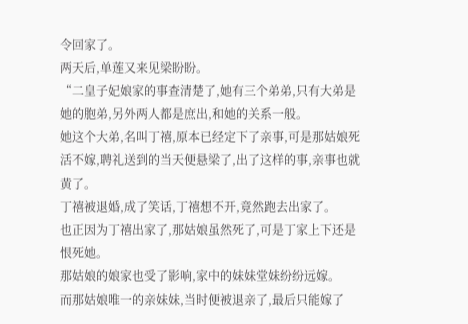令回家了。
两天后,单莲又来见梁盼盼。
“二皇子妃娘家的事查清楚了,她有三个弟弟,只有大弟是她的胞弟,另外两人都是庶出,和她的关系一般。
她这个大弟,名叫丁禧,原本已经定下了亲事,可是那姑娘死活不嫁,聘礼送到的当天便悬梁了,出了这样的事,亲事也就黄了。
丁禧被退婚,成了笑话,丁禧想不开,竟然跑去出家了。
也正因为丁禧出家了,那姑娘虽然死了,可是丁家上下还是恨死她。
那姑娘的娘家也受了影响,家中的妹妹堂妹纷纷远嫁。
而那姑娘唯一的亲妹妹,当时便被退亲了,最后只能嫁了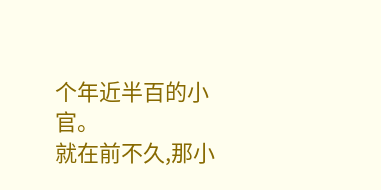个年近半百的小官。
就在前不久,那小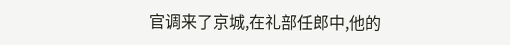官调来了京城,在礼部任郎中,他的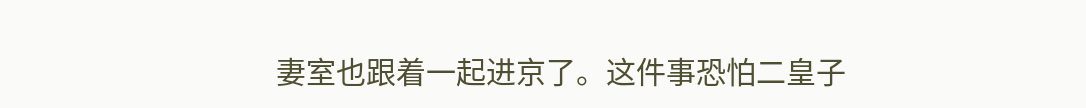妻室也跟着一起进京了。这件事恐怕二皇子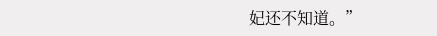妃还不知道。”